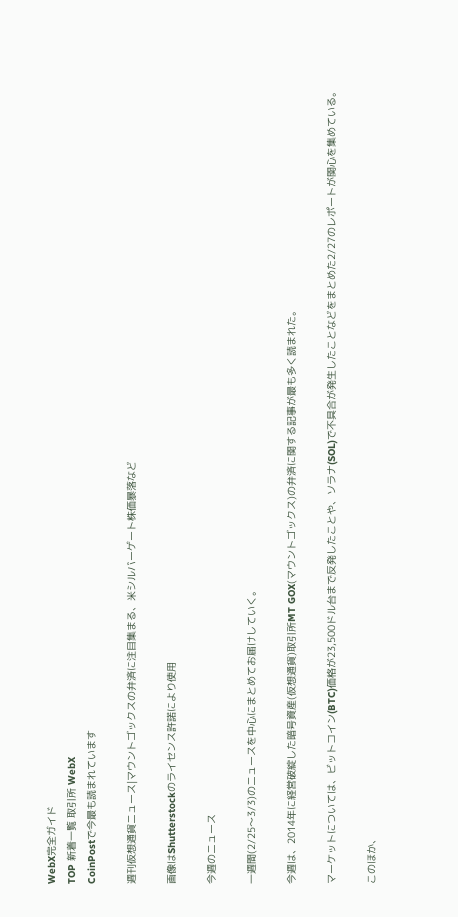WebX完全ガイド
TOP 新着一覧 取引所 WebX
CoinPostで今最も読まれています

週刊仮想通貨ニュース|マウントゴックスの弁済に注目集まる、米シルバーゲート株価暴落など

画像はShutterstockのライセンス許諾により使用

今週のニュース

一週間(2/25〜3/3)のニュースを中心にまとめてお届けしていく。

今週は、2014年に経営破綻した暗号資産(仮想通貨)取引所MT GOX(マウントゴックス)の弁済に関する記事が最も多く読まれた。

マーケットについては、ビットコイン(BTC)価格が23,500ドル台まで反発したことや、ソラナ(SOL)で不具合が発生したことなどをまとめた2/27のレポートが関心を集めている。

このほか、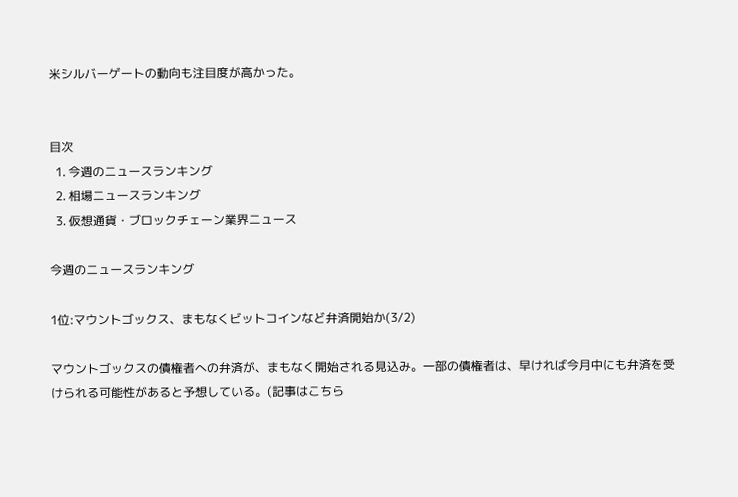米シルバーゲートの動向も注目度が高かった。


目次
  1. 今週のニュースランキング
  2. 相場ニュースランキング
  3. 仮想通貨・ブロックチェーン業界ニュース

今週のニュースランキング

1位:マウントゴックス、まもなくビットコインなど弁済開始か(3/2)

マウントゴックスの債権者への弁済が、まもなく開始される見込み。一部の債権者は、早ければ今月中にも弁済を受けられる可能性があると予想している。(記事はこちら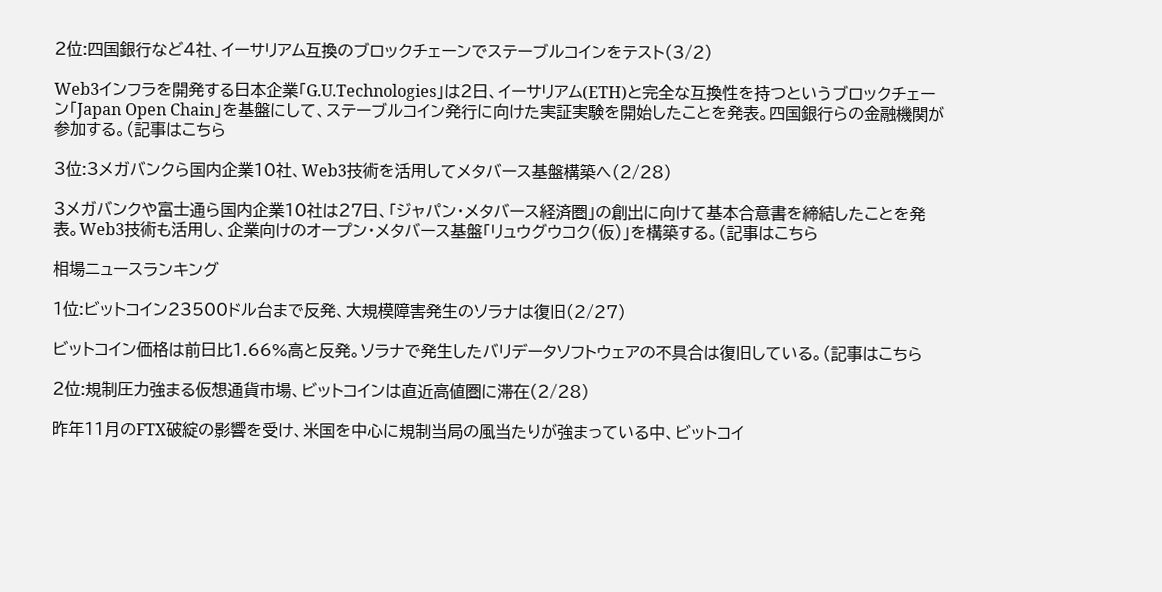2位:四国銀行など4社、イーサリアム互換のブロックチェーンでステーブルコインをテスト(3/2)

Web3インフラを開発する日本企業「G.U.Technologies」は2日、イーサリアム(ETH)と完全な互換性を持つというブロックチェーン「Japan Open Chain」を基盤にして、ステーブルコイン発行に向けた実証実験を開始したことを発表。四国銀行らの金融機関が参加する。(記事はこちら

3位:3メガバンクら国内企業10社、Web3技術を活用してメタバース基盤構築へ(2/28)

3メガバンクや富士通ら国内企業10社は27日、「ジャパン・メタバース経済圏」の創出に向けて基本合意書を締結したことを発表。Web3技術も活用し、企業向けのオープン・メタバース基盤「リュウグウコク(仮)」を構築する。(記事はこちら

相場ニュースランキング

1位:ビットコイン23500ドル台まで反発、大規模障害発生のソラナは復旧(2/27)

ビットコイン価格は前日比1.66%高と反発。ソラナで発生したバリデータソフトウェアの不具合は復旧している。(記事はこちら

2位:規制圧力強まる仮想通貨市場、ビットコインは直近高値圏に滞在(2/28)

昨年11月のFTX破綻の影響を受け、米国を中心に規制当局の風当たりが強まっている中、ビットコイ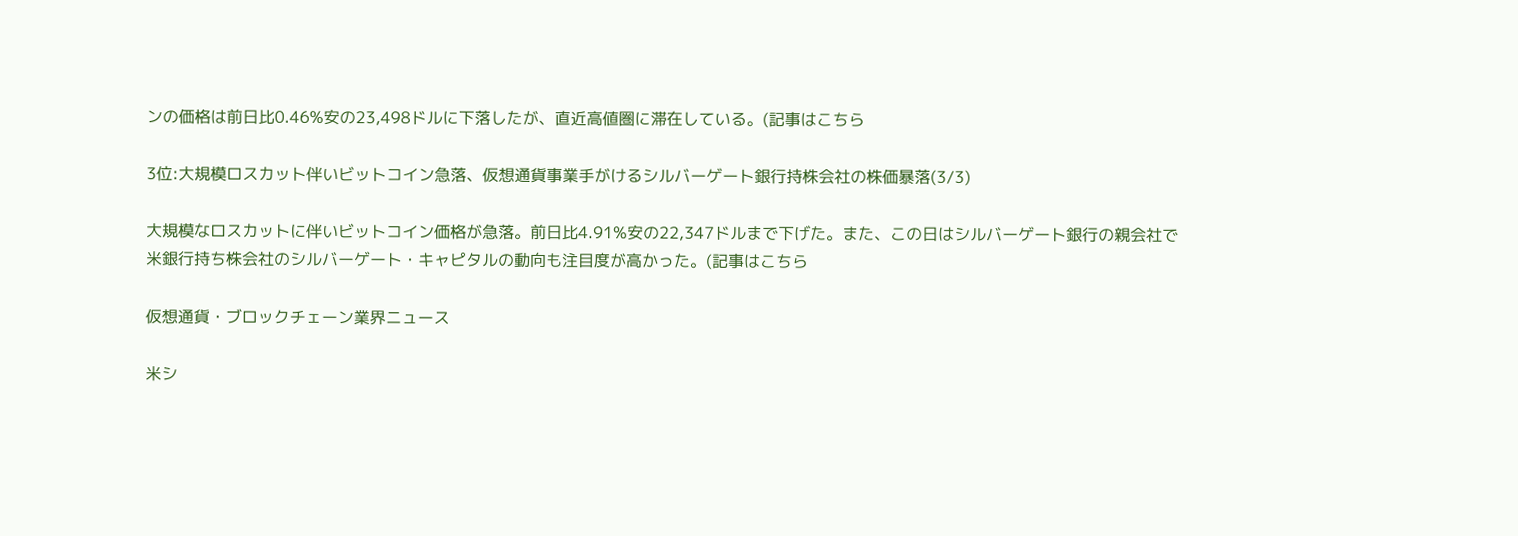ンの価格は前日比0.46%安の23,498ドルに下落したが、直近高値圏に滞在している。(記事はこちら

3位:大規模ロスカット伴いビットコイン急落、仮想通貨事業手がけるシルバーゲート銀行持株会社の株価暴落(3/3)

大規模なロスカットに伴いビットコイン価格が急落。前日比4.91%安の22,347ドルまで下げた。また、この日はシルバーゲート銀行の親会社で米銀行持ち株会社のシルバーゲート・キャピタルの動向も注目度が高かった。(記事はこちら

仮想通貨・ブロックチェーン業界ニュース

米シ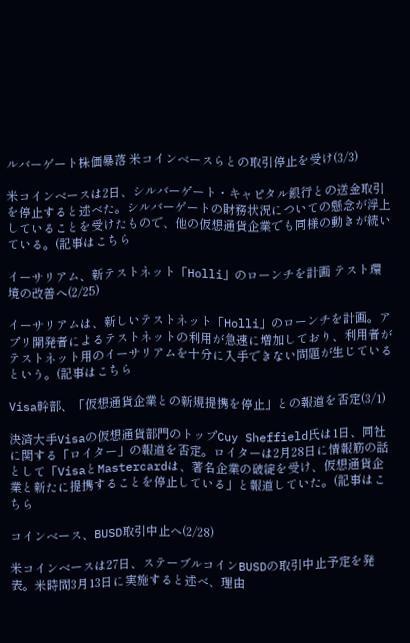ルバーゲート株価暴落 米コインベースらとの取引停止を受け(3/3)

米コインベースは2日、シルバーゲート・キャピタル銀行との送金取引を停止すると述べた。シルバーゲートの財務状況についての懸念が浮上していることを受けたもので、他の仮想通貨企業でも同様の動きが続いている。(記事はこちら

イーサリアム、新テストネット「Holli」のローンチを計画 テスト環境の改善へ(2/25)

イーサリアムは、新しいテストネット「Holli」のローンチを計画。アプリ開発者によるテストネットの利用が急速に増加しており、利用者がテストネット用のイーサリアムを十分に入手できない問題が生じているという。(記事はこちら

Visa幹部、「仮想通貨企業との新規提携を停止」との報道を否定(3/1)

決済大手Visaの仮想通貨部門のトップCuy Sheffield氏は1日、同社に関する「ロイター」の報道を否定。ロイターは2月28日に情報筋の話として「VisaとMastercardは、著名企業の破綻を受け、仮想通貨企業と新たに提携することを停止している」と報道していた。(記事はこちら

コインベース、BUSD取引中止へ(2/28)

米コインベースは27日、ステーブルコインBUSDの取引中止予定を発表。米時間3月13日に実施すると述べ、理由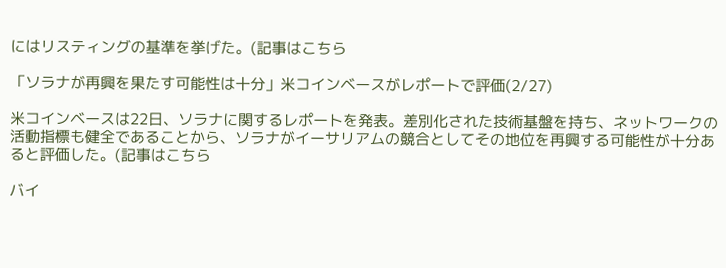にはリスティングの基準を挙げた。(記事はこちら

「ソラナが再興を果たす可能性は十分」米コインベースがレポートで評価(2/27)

米コインベースは22日、ソラナに関するレポートを発表。差別化された技術基盤を持ち、ネットワークの活動指標も健全であることから、ソラナがイーサリアムの競合としてその地位を再興する可能性が十分あると評価した。(記事はこちら

バイ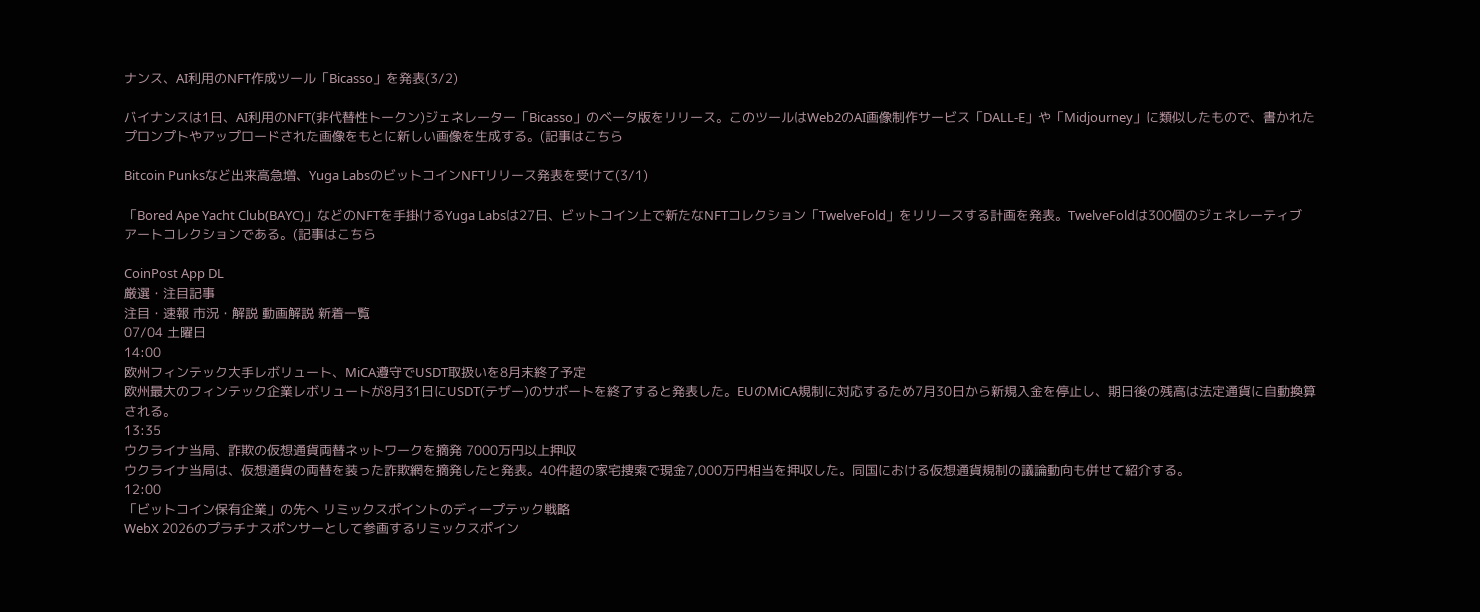ナンス、AI利用のNFT作成ツール「Bicasso」を発表(3/2)

バイナンスは1日、AI利用のNFT(非代替性トークン)ジェネレーター「Bicasso」のベータ版をリリース。このツールはWeb2のAI画像制作サービス「DALL-E」や「Midjourney」に類似したもので、書かれたプロンプトやアップロードされた画像をもとに新しい画像を生成する。(記事はこちら

Bitcoin Punksなど出来高急増、Yuga LabsのビットコインNFTリリース発表を受けて(3/1)

「Bored Ape Yacht Club(BAYC)」などのNFTを手掛けるYuga Labsは27日、ビットコイン上で新たなNFTコレクション「TwelveFold」をリリースする計画を発表。TwelveFoldは300個のジェネレーティブアートコレクションである。(記事はこちら

CoinPost App DL
厳選・注目記事
注目・速報 市況・解説 動画解説 新着一覧
07/04 土曜日
14:00
欧州フィンテック大手レボリュート、MiCA遵守でUSDT取扱いを8月末終了予定
欧州最大のフィンテック企業レボリュートが8月31日にUSDT(テザー)のサポートを終了すると発表した。EUのMiCA規制に対応するため7月30日から新規入金を停止し、期日後の残高は法定通貨に自動換算される。
13:35
ウクライナ当局、詐欺の仮想通貨両替ネットワークを摘発 7000万円以上押収
ウクライナ当局は、仮想通貨の両替を装った詐欺網を摘発したと発表。40件超の家宅捜索で現金7,000万円相当を押収した。同国における仮想通貨規制の議論動向も併せて紹介する。
12:00
「ビットコイン保有企業」の先へ リミックスポイントのディープテック戦略
WebX 2026のプラチナスポンサーとして参画するリミックスポイン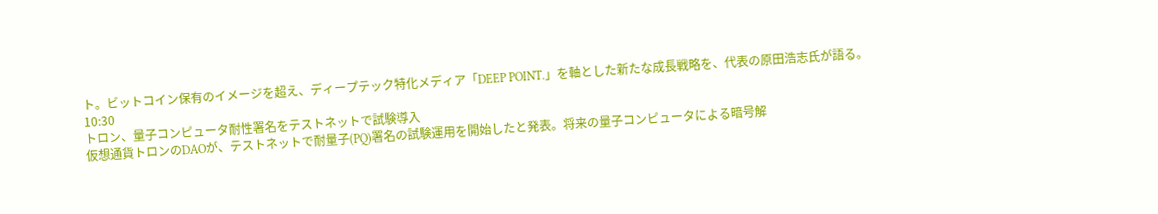ト。ビットコイン保有のイメージを超え、ディープテック特化メディア「DEEP POINT.」を軸とした新たな成長戦略を、代表の原田浩志氏が語る。
10:30
トロン、量子コンピュータ耐性署名をテストネットで試験導入
仮想通貨トロンのDAOが、テストネットで耐量子(PQ)署名の試験運用を開始したと発表。将来の量子コンピュータによる暗号解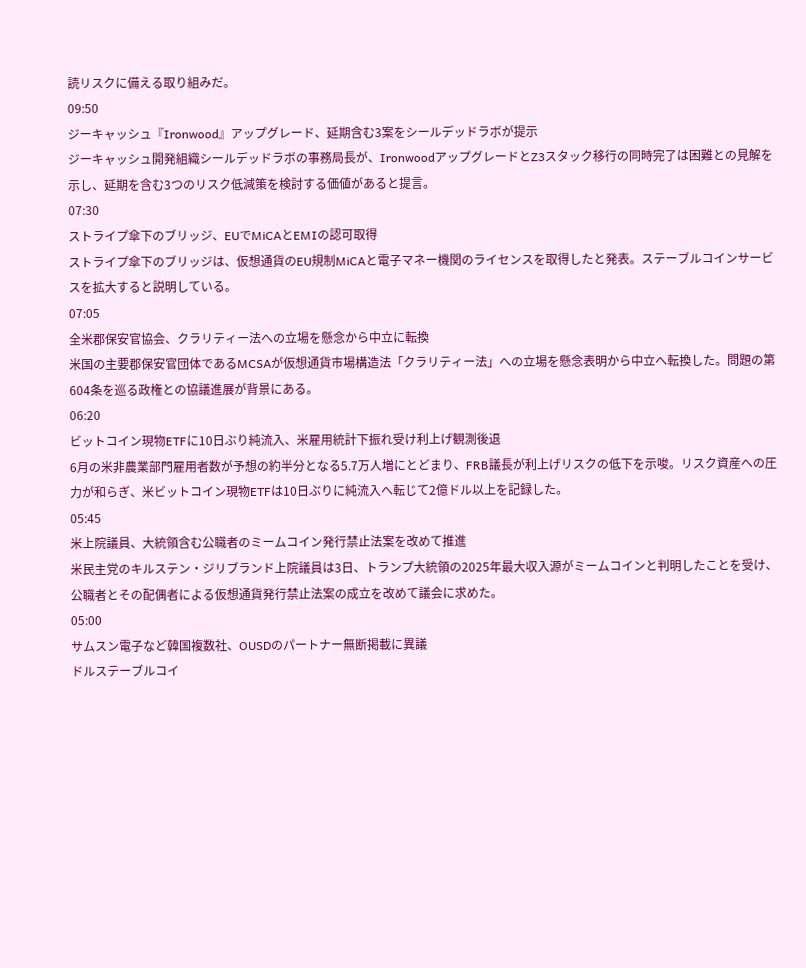読リスクに備える取り組みだ。
09:50
ジーキャッシュ『Ironwood』アップグレード、延期含む3案をシールデッドラボが提示
ジーキャッシュ開発組織シールデッドラボの事務局長が、IronwoodアップグレードとZ3スタック移行の同時完了は困難との見解を示し、延期を含む3つのリスク低減策を検討する価値があると提言。
07:30
ストライプ傘下のブリッジ、EUでMiCAとEMIの認可取得
ストライプ傘下のブリッジは、仮想通貨のEU規制MiCAと電子マネー機関のライセンスを取得したと発表。ステーブルコインサービスを拡大すると説明している。
07:05
全米郡保安官協会、クラリティー法への立場を懸念から中立に転換
米国の主要郡保安官団体であるMCSAが仮想通貨市場構造法「クラリティー法」への立場を懸念表明から中立へ転換した。問題の第604条を巡る政権との協議進展が背景にある。
06:20
ビットコイン現物ETFに10日ぶり純流入、米雇用統計下振れ受け利上げ観測後退
6月の米非農業部門雇用者数が予想の約半分となる5.7万人増にとどまり、FRB議長が利上げリスクの低下を示唆。リスク資産への圧力が和らぎ、米ビットコイン現物ETFは10日ぶりに純流入へ転じて2億ドル以上を記録した。
05:45
米上院議員、大統領含む公職者のミームコイン発行禁止法案を改めて推進
米民主党のキルステン・ジリブランド上院議員は3日、トランプ大統領の2025年最大収入源がミームコインと判明したことを受け、公職者とその配偶者による仮想通貨発行禁止法案の成立を改めて議会に求めた。
05:00
サムスン電子など韓国複数社、OUSDのパートナー無断掲載に異議
ドルステーブルコイ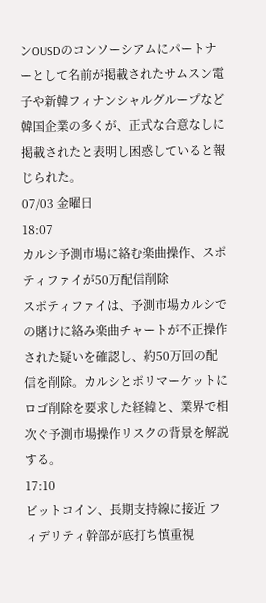ンOUSDのコンソーシアムにパートナーとして名前が掲載されたサムスン電子や新韓フィナンシャルグループなど韓国企業の多くが、正式な合意なしに掲載されたと表明し困惑していると報じられた。
07/03 金曜日
18:07
カルシ予測市場に絡む楽曲操作、スポティファイが50万配信削除
スポティファイは、予測市場カルシでの賭けに絡み楽曲チャートが不正操作された疑いを確認し、約50万回の配信を削除。カルシとポリマーケットにロゴ削除を要求した経緯と、業界で相次ぐ予測市場操作リスクの背景を解説する。
17:10
ビットコイン、長期支持線に接近 フィデリティ幹部が底打ち慎重視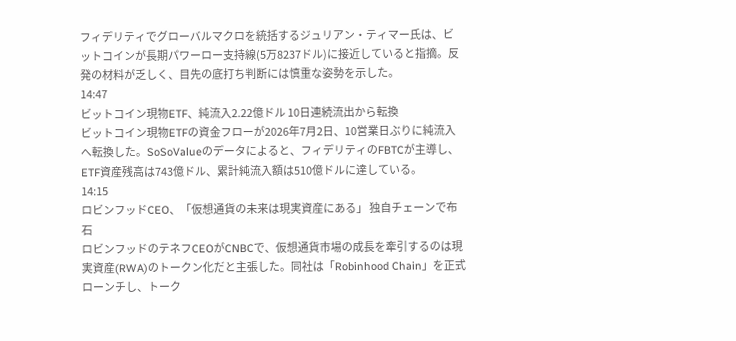フィデリティでグローバルマクロを統括するジュリアン・ティマー氏は、ビットコインが長期パワーロー支持線(5万8237ドル)に接近していると指摘。反発の材料が乏しく、目先の底打ち判断には慎重な姿勢を示した。
14:47
ビットコイン現物ETF、純流入2.22億ドル 10日連続流出から転換
ビットコイン現物ETFの資金フローが2026年7月2日、10営業日ぶりに純流入へ転換した。SoSoValueのデータによると、フィデリティのFBTCが主導し、ETF資産残高は743億ドル、累計純流入額は510億ドルに達している。
14:15
ロビンフッドCEO、「仮想通貨の未来は現実資産にある」 独自チェーンで布石
ロビンフッドのテネフCEOがCNBCで、仮想通貨市場の成長を牽引するのは現実資産(RWA)のトークン化だと主張した。同社は「Robinhood Chain」を正式ローンチし、トーク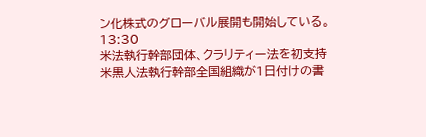ン化株式のグローバル展開も開始している。
13:30
米法執行幹部団体、クラリティー法を初支持
米黒人法執行幹部全国組織が1日付けの書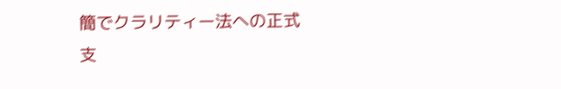簡でクラリティー法への正式支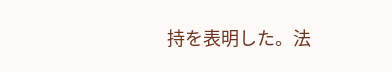持を表明した。法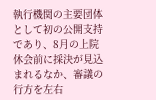執行機関の主要団体として初の公開支持であり、8月の上院休会前に採決が見込まれるなか、審議の行方を左右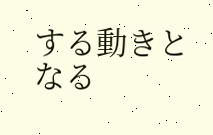する動きとなる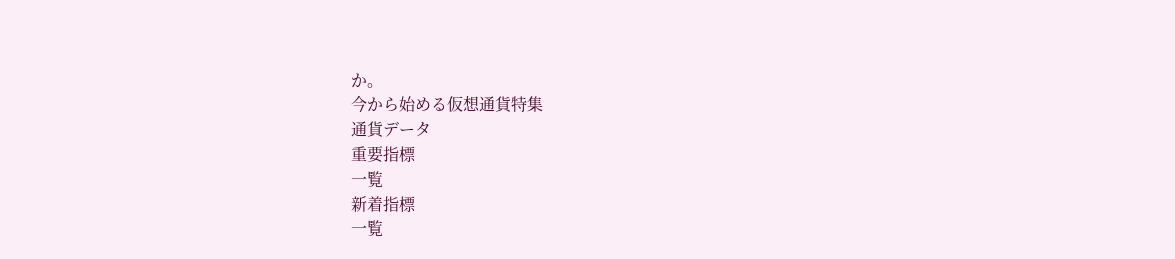か。
今から始める仮想通貨特集
通貨データ
重要指標
一覧
新着指標
一覧